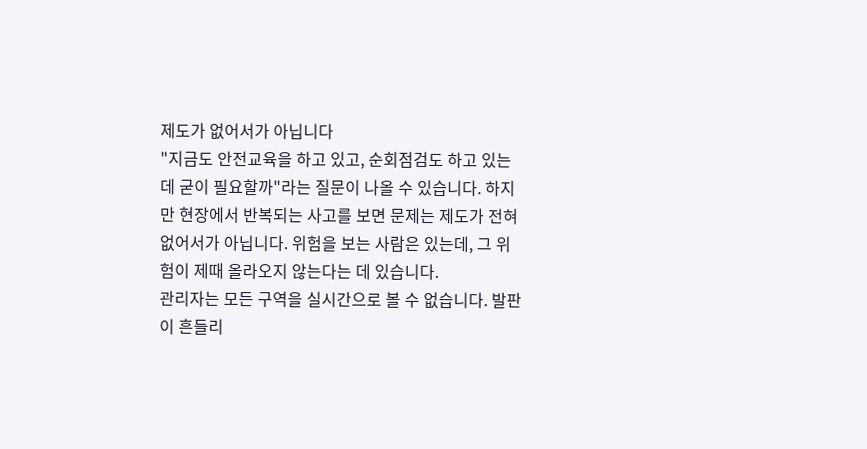제도가 없어서가 아닙니다
"지금도 안전교육을 하고 있고, 순회점검도 하고 있는데 굳이 필요할까"라는 질문이 나올 수 있습니다. 하지만 현장에서 반복되는 사고를 보면 문제는 제도가 전혀 없어서가 아닙니다. 위험을 보는 사람은 있는데, 그 위험이 제때 올라오지 않는다는 데 있습니다.
관리자는 모든 구역을 실시간으로 볼 수 없습니다. 발판이 흔들리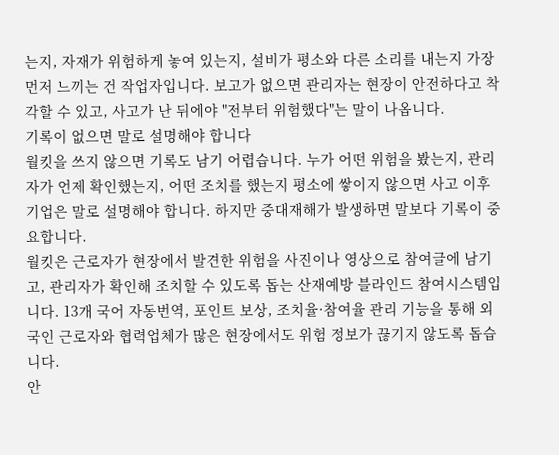는지, 자재가 위험하게 놓여 있는지, 설비가 평소와 다른 소리를 내는지 가장 먼저 느끼는 건 작업자입니다. 보고가 없으면 관리자는 현장이 안전하다고 착각할 수 있고, 사고가 난 뒤에야 "전부터 위험했다"는 말이 나옵니다.
기록이 없으면 말로 설명해야 합니다
월킷을 쓰지 않으면 기록도 남기 어렵습니다. 누가 어떤 위험을 봤는지, 관리자가 언제 확인했는지, 어떤 조치를 했는지 평소에 쌓이지 않으면 사고 이후 기업은 말로 설명해야 합니다. 하지만 중대재해가 발생하면 말보다 기록이 중요합니다.
월킷은 근로자가 현장에서 발견한 위험을 사진이나 영상으로 참여글에 남기고, 관리자가 확인해 조치할 수 있도록 돕는 산재예방 블라인드 참여시스템입니다. 13개 국어 자동번역, 포인트 보상, 조치율·참여율 관리 기능을 통해 외국인 근로자와 협력업체가 많은 현장에서도 위험 정보가 끊기지 않도록 돕습니다.
안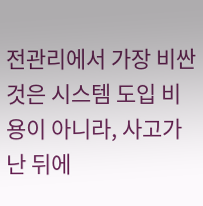전관리에서 가장 비싼 것은 시스템 도입 비용이 아니라, 사고가 난 뒤에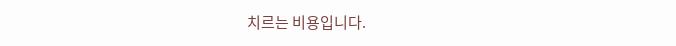치르는 비용입니다.